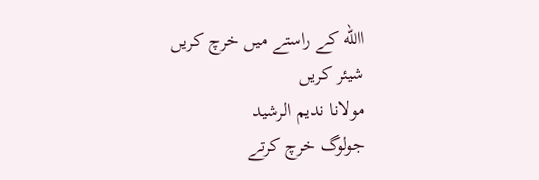االله کے راستے میں خرچ کریں
شیئر کریں
مولانا ندیم الرشید
جولوگ خرچ کرتے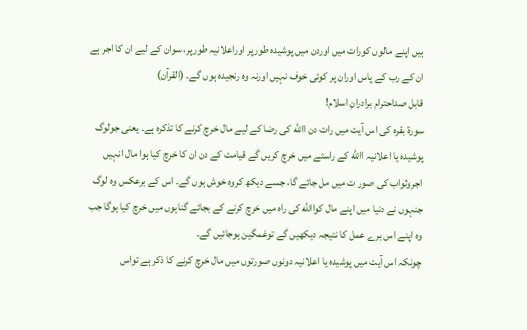ہیں اپنے مالوں کورات میں اوردن میں پوشیدہ طورپر اوراعلانیہ طورپر، سوان کے لیے ان کا اجر ہے ان کے رب کے پاس اوران پر کوئی خوف نہیں اورنہ وہ رنجیدہ ہوں گے۔ (القرآن)
قابل صداحترام برادرانِ اسلام!
سورة بقرہ کی اس آیت میں رات دن االله کی رضا کے لیے مال خرچ کرنے کا تذکرہ ہے۔ یعنی جولوگ پوشیدہ یا اعلانیہ االله کے راستے میں خرچ کریں گے قیامت کے دن ان کا خرچ کیا ہوا مال انہیں اجروثواب کی صور ت میں مل جائے گا، جسے دیکھ کروہ خوش ہوں گے۔ اس کے برعکس وہ لوگ جنہوں نے دنیا میں اپنے مال کواالله کی راہ میں خرچ کرنے کے بجائے گناہوں میں خرچ کیا ہوگا جب وہ اپنے اس برے عمل کا نتیجہ دیکھیں گے توغمگین ہوجائیں گے۔
چونکہ اس آیت میں پوشیدہ یا اعلانیہ دونوں صورتوں میں مال خرچ کرنے کا ذکر ہے تواس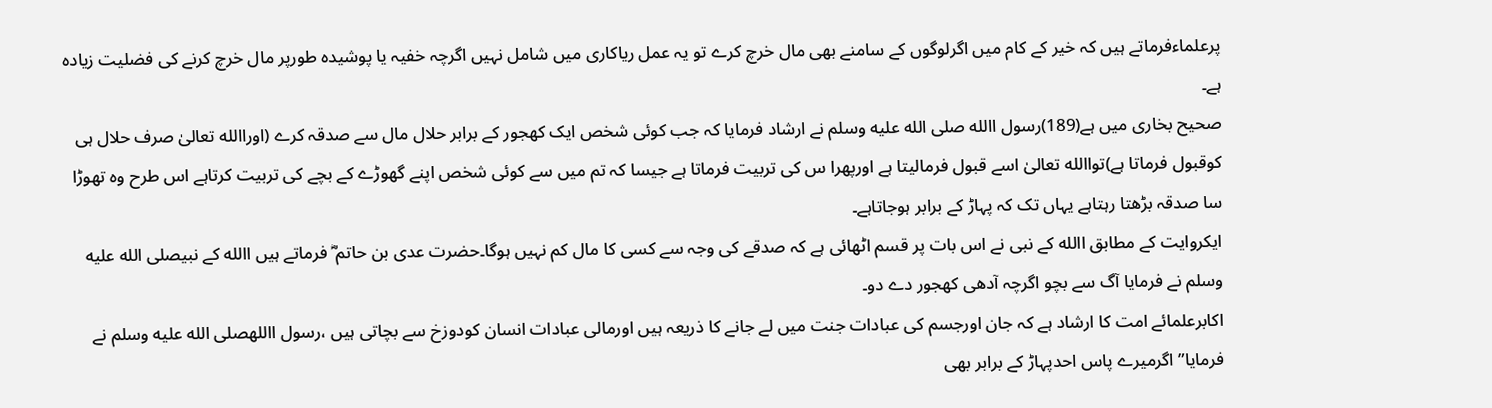پرعلماءفرماتے ہیں کہ خیر کے کام میں اگرلوگوں کے سامنے بھی مال خرچ کرے تو یہ عمل ریاکاری میں شامل نہیں اگرچہ خفیہ یا پوشیدہ طورپر مال خرچ کرنے کی فضلیت زیادہ ہے۔
صحیح بخاری میں ہے(189)رسول االله صلى الله عليه وسلم نے ارشاد فرمایا کہ جب کوئی شخص ایک کھجور کے برابر حلال مال سے صدقہ کرے (اوراالله تعالیٰ صرف حلال ہی کوقبول فرماتا ہے)تواالله تعالیٰ اسے قبول فرمالیتا ہے اورپھرا س کی تربیت فرماتا ہے جیسا کہ تم میں سے کوئی شخص اپنے گھوڑے کے بچے کی تربیت کرتاہے اس طرح وہ تھوڑا سا صدقہ بڑھتا رہتاہے یہاں تک کہ پہاڑ کے برابر ہوجاتاہے۔
ایکروایت کے مطابق االله کے نبی نے اس بات پر قسم اٹھائی ہے کہ صدقے کی وجہ سے کسی کا مال کم نہیں ہوگا۔حضرت عدی بن حاتم ؓ فرماتے ہیں االله کے نبیصلى الله عليه وسلم نے فرمایا آگ سے بچو اگرچہ آدھی کھجور دے دو۔
اکابرعلمائے امت کا ارشاد ہے کہ جان اورجسم کی عبادات جنت میں لے جانے کا ذریعہ ہیں اورمالی عبادات انسان کودوزخ سے بچاتی ہیں ،رسول االلهصلى الله عليه وسلم نے فرمایا” اگرمیرے پاس احدپہاڑ کے برابر بھی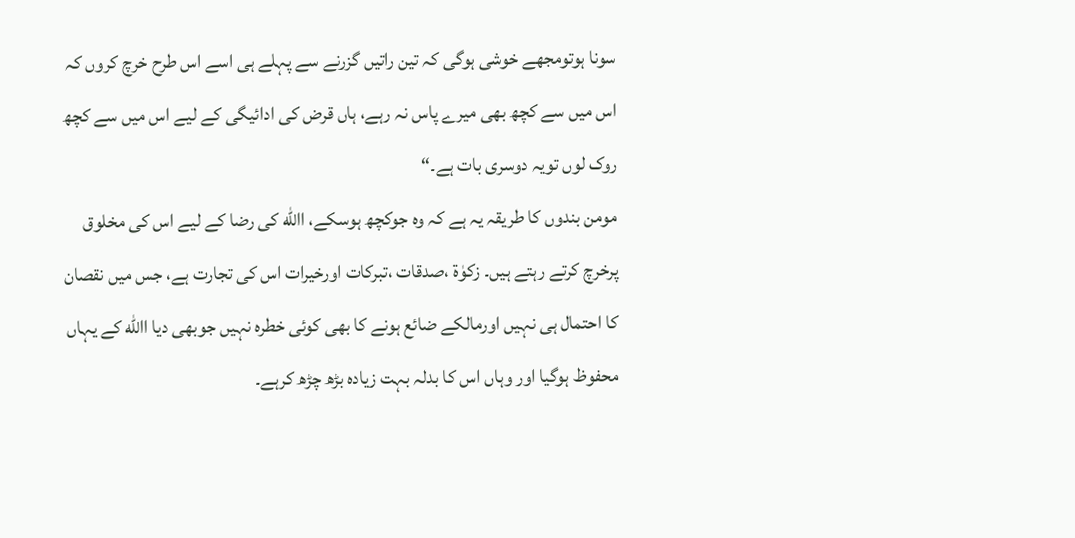سونا ہوتومجھے خوشی ہوگی کہ تین راتیں گزرنے سے پہلے ہی اسے اس طرح خرچ کروں کہ اس میں سے کچھ بھی میرے پاس نہ رہے، ہاں قرض کی ادائیگی کے لیے اس میں سے کچھ روک لوں تویہ دوسری بات ہے۔“
مومن بندوں کا طریقہ یہ ہے کہ وہ جوکچھ ہوسکے، االله کی رضا کے لیے اس کی مخلوق پرخرچ کرتے رہتے ہیں۔ زکوٰة ،صدقات ،تبرکات اورخیرات اس کی تجارت ہے، جس میں نقصان کا احتمال ہی نہیں اورمالکے ضائع ہونے کا بھی کوئی خطرہ نہیں جوبھی دیا االله کے یہاں محفوظ ہوگیا اور وہاں اس کا بدلہ بہت زیادہ بڑھ چڑھ کرہے۔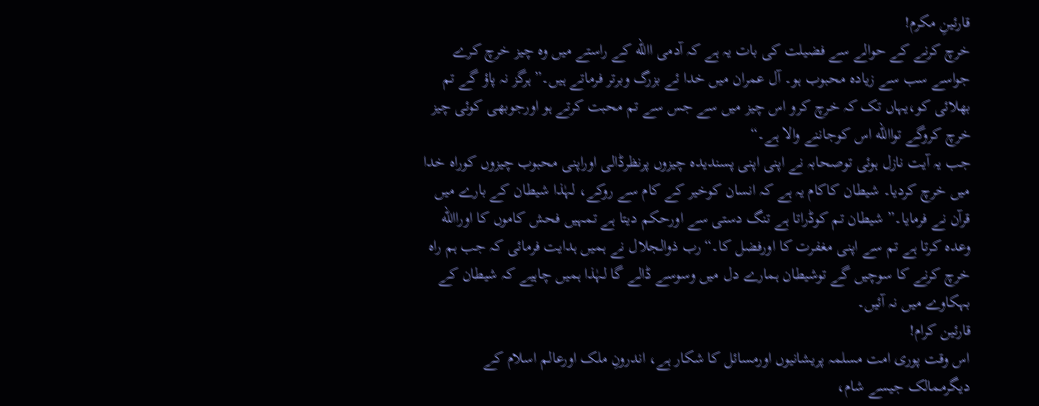قارئینِ مکرم!
خرچ کرنے کے حوالے سے فضیلت کی بات یہ ہے کہ آدمی االله کے راستے میں وہ چیز خرچ کرے جواسے سب سے زیادہ محبوب ہو۔ آل عمران میں خدا ئے بزرگ وبرتر فرماتے ہیں۔” ہرگز نہ پاؤ گے تم بھلائی کو،یہاں تک کہ خرچ کرو اس چیز میں سے جس سے تم محبت کرتے ہو اورجوبھی کوئی چیز خرچ کروگے تواالله اس کوجاننے والا ہے۔“
جب یہ آیت نازل ہوئی توصحابہ نے اپنی اپنی پسندیدہ چیزوں پرنظرڈالی اوراپنی محبوب چیزوں کوراہ خدا میں خرچ کردیا۔ شیطان کاکام یہ ہے کہ انسان کوخیر کے کام سے روکے، لہٰذا شیطان کے بارے میں قرآن نے فرمایا۔” شیطان تم کوڈراتا ہے تنگ دستی سے اورحکم دیتا ہے تمہیں فحش کاموں کا اوراالله وعدہ کرتا ہے تم سے اپنی مغفرت کا اورفضل کا۔“ رب ذوالجلال نے ہمیں ہدایت فرمائی کہ جب ہم راہ خرچ کرنے کا سوچیں گے توشیطان ہمارے دل میں وسوسے ڈالے گا لہٰذا ہمیں چاہیے کہ شیطان کے بہکاوے میں نہ آئیں۔
قارئین کرام!
اس وقت پوری امت مسلمہ پریشانیوں اورمسائل کا شکار ہے، اندرونِ ملک اورعالم اسلام کے دیگرممالک جیسے شام،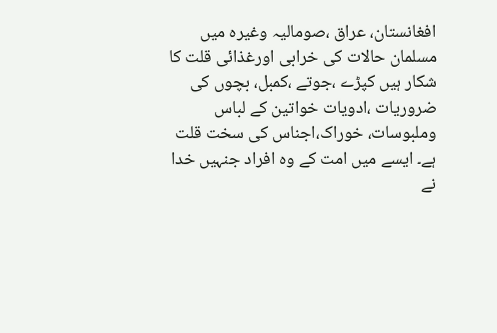افغانستان، عراق ،صومالیہ وغیرہ میں مسلمان حالات کی خرابی اورغذائی قلت کا شکار ہیں کپڑے ،جوتے ،کمبل، بچوں کی ضروریات ،ادویات خواتین کے لباس وملبوسات، خوراک،اجناس کی سخت قلت ہے۔ ایسے میں امت کے وہ افراد جنہیں خدا نے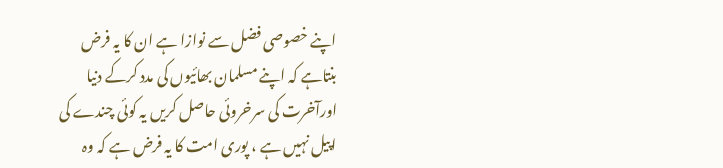اپنے خصوصی فضل سے نوازا ہے ان کا یہ فرض بنتاہے کہ اپنے مسلمان بھائیوں کی مدد کرکے دنیا اورآخرت کی سرخروئی حاصل کریں یہ کوئی چندے کی اپیل نہیں ہے ، پوری امت کا یہ فرض ہے کہ وہ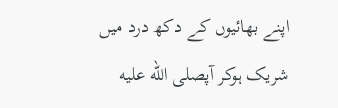اپنے بھائیوں کے دکھ درد میں شریک ہوکر آپصلى الله عليه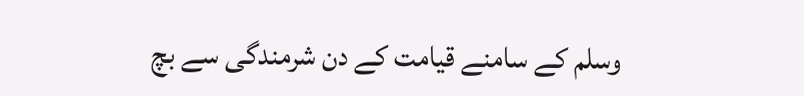وسلم کے سامنے قیامت کے دن شرمندگی سے بچ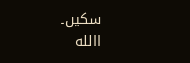سکیں۔
االله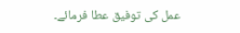عمل کی توفیق عطا فرمائے۔